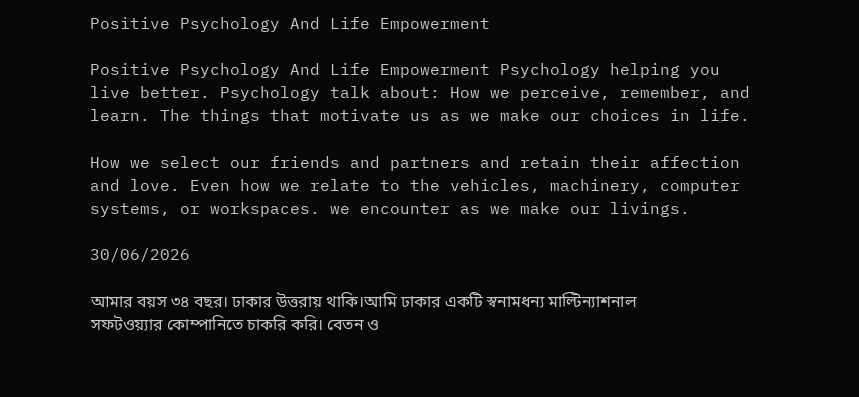Positive Psychology And Life Empowerment

Positive Psychology And Life Empowerment Psychology helping you live better. Psychology talk about: How we perceive, remember, and learn. The things that motivate us as we make our choices in life.

How we select our friends and partners and retain their affection and love. Even how we relate to the vehicles, machinery, computer systems, or workspaces. we encounter as we make our livings.

30/06/2026

আমার বয়স ৩৪ বছর। ঢাকার উত্তরায় থাকি।আমি ঢাকার একটি স্বনামধন্য মাল্টিন্যাশনাল সফটওয়্যার কোম্পানিতে চাকরি করি। বেতন ও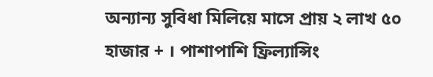অন্যান্য সুবিধা মিলিয়ে মাসে প্রায় ২ লাখ ৫০ হাজার + । পাশাপাশি ফ্রিল্যান্সিং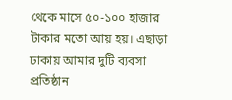থেকে মাসে ৫০-১০০ হাজার টাকার মতো আয় হয়। এছাড়া ঢাকায় আমার দুটি ব্যবসা প্রতিষ্ঠান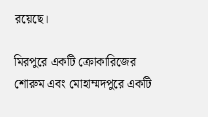রয়েছে।

মিরপুরে একটি ক্রোকারিজের শোরুম এবং মোহাম্মদপুরে একটি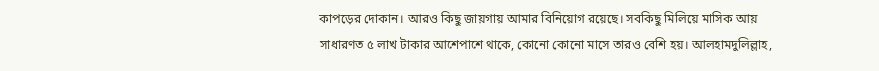কাপড়ের দোকান। আরও কিছু জায়গায় আমার বিনিয়োগ রয়েছে। সবকিছু মিলিয়ে মাসিক আয় সাধারণত ৫ লাখ টাকার আশেপাশে থাকে, কোনো কোনো মাসে তারও বেশি হয়। আলহামদুলিল্লাহ,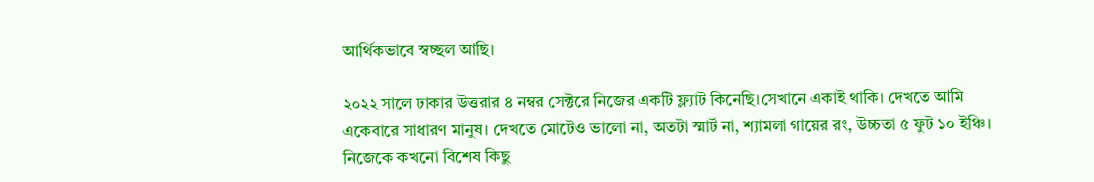আর্থিকভাবে স্বচ্ছল আছি।

২০২২ সালে ঢাকার উত্তরার ৪ নম্বর সেক্টরে নিজের একটি ফ্ল্যাট কিনেছি।সেখানে একাই থাকি। দেখতে আমি একেবারে সাধারণ মানুষ। দেখতে মোটেও ভালো না, অতটা স্মার্ট না, শ্যামলা গায়ের রং, উচ্চতা ৫ ফুট ১০ ইঞ্চি। নিজেকে কখনো বিশেষ কিছু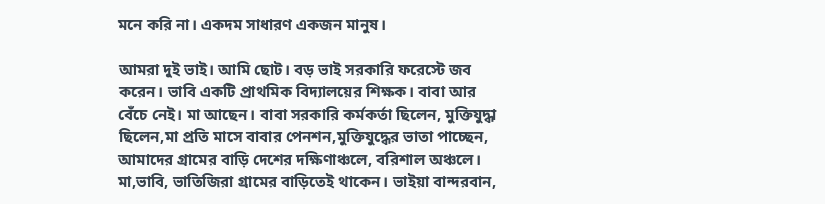মনে করি না। একদম সাধারণ একজন মানুষ।

আমরা দুই ভাই। আমি ছোট। বড় ভাই সরকারি ফরেস্টে জব করেন। ভাবি একটি প্রাথমিক বিদ্যালয়ের শিক্ষক। বাবা আর বেঁচে নেই। মা আছেন। বাবা সরকারি কর্মকর্তা ছিলেন, মুক্তিযুদ্ধা ছিলেন,মা প্রতি মাসে বাবার পেনশন,মুক্তিযুদ্ধের ভাতা পাচ্ছেন, আমাদের গ্রামের বাড়ি দেশের দক্ষিণাঞ্চলে, বরিশাল অঞ্চলে। মা,ভাবি, ভাতিজিরা গ্রামের বাড়িতেই থাকেন। ভাইয়া বান্দরবান,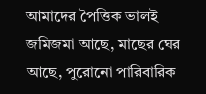আমাদের পৈত্তিক ভালই জমিজমা আছে, মাছের ঘের আছে, পুরোনো পারিবারিক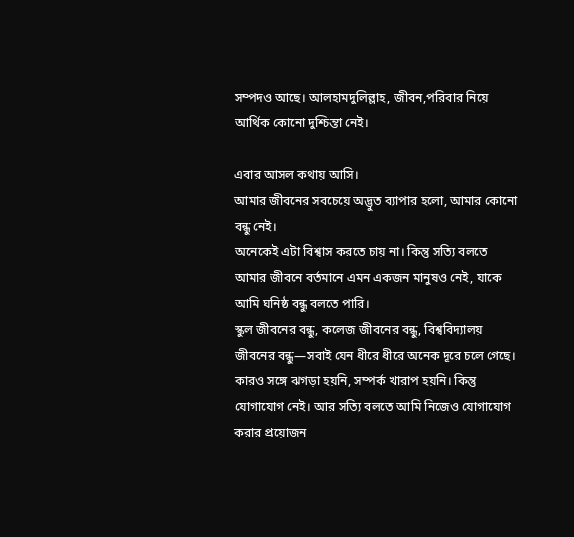সম্পদও আছে। আলহামদুলিল্লাহ, জীবন,পরিবার নিয়ে আর্থিক কোনো দুশ্চিন্তা নেই।

এবার আসল কথায় আসি।
আমার জীবনের সবচেয়ে অদ্ভুত ব্যাপার হলো, আমার কোনো বন্ধু নেই।
অনেকেই এটা বিশ্বাস করতে চায় না। কিন্তু সত্যি বলতে আমার জীবনে বর্তমানে এমন একজন মানুষও নেই, যাকে আমি ঘনিষ্ঠ বন্ধু বলতে পারি।
স্কুল জীবনের বন্ধু, কলেজ জীবনের বন্ধু, বিশ্ববিদ্যালয় জীবনের বন্ধু—সবাই যেন ধীরে ধীরে অনেক দূরে চলে গেছে। কারও সঙ্গে ঝগড়া হয়নি, সম্পর্ক খারাপ হয়নি। কিন্তু যোগাযোগ নেই। আর সত্যি বলতে আমি নিজেও যোগাযোগ করার প্রয়োজন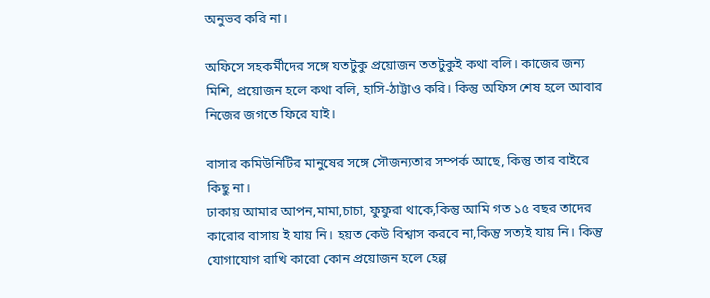অনুভব করি না।

অফিসে সহকর্মীদের সঙ্গে যতটুকু প্রয়োজন ততটুকুই কথা বলি। কাজের জন্য মিশি, প্রয়োজন হলে কথা বলি, হাসি-ঠাট্টাও করি। কিন্তু অফিস শেষ হলে আবার নিজের জগতে ফিরে যাই।

বাসার কমিউনিটির মানুষের সঙ্গে সৌজন্যতার সম্পর্ক আছে, কিন্তু তার বাইরে কিছু না।
ঢাকায় আমার আপন,মামা,চাচা, ফুফুরা থাকে,কিন্তু আমি গত ১৫ বছর তাদের কারোর বাসায় ই যায় নি। হয়ত কেউ বিশ্বাস করবে না,কিন্তু সত্যই যায় নি। কিন্তু যোগাযোগ রাখি কারো কোন প্রয়োজন হলে হেল্প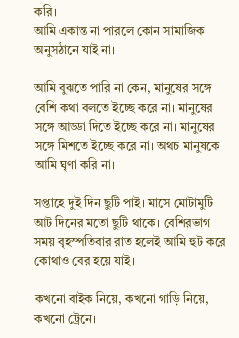করি।
আমি একান্ত না পারলে কোন সামাজিক অনুসঠানে যাই না।

আমি বুঝতে পারি না কেন, মানুষের সঙ্গে বেশি কথা বলতে ইচ্ছে করে না। মানুষের সঙ্গে আড্ডা দিতে ইচ্ছে করে না। মানুষের সঙ্গে মিশতে ইচ্ছে করে না। অথচ মানুষকে আমি ঘৃণা করি না।

সপ্তাহে দুই দিন ছুটি পাই। মাসে মোটামুটি আট দিনের মতো ছুটি থাকে। বেশিরভাগ সময় বৃহস্পতিবার রাত হলেই আমি হুট করে কোথাও বের হয়ে যাই।

কখনো বাইক নিয়ে, কখনো গাড়ি নিয়ে, কখনো ট্রেনে।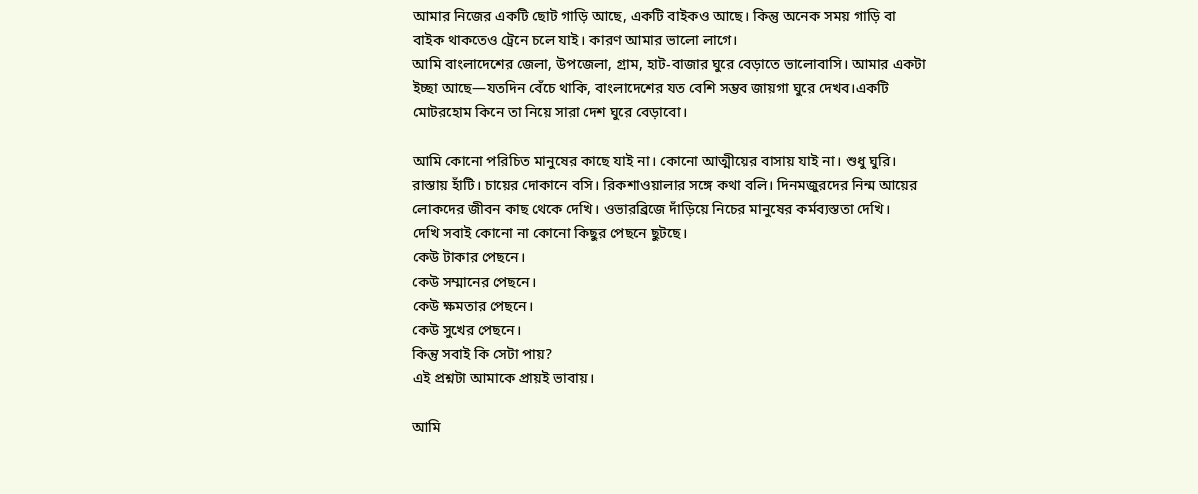আমার নিজের একটি ছোট গাড়ি আছে, একটি বাইকও আছে। কিন্তু অনেক সময় গাড়ি বা বাইক থাকতেও ট্রেনে চলে যাই। কারণ আমার ভালো লাগে।
আমি বাংলাদেশের জেলা, উপজেলা, গ্রাম, হাট-বাজার ঘুরে বেড়াতে ভালোবাসি। আমার একটা ইচ্ছা আছে—যতদিন বেঁচে থাকি, বাংলাদেশের যত বেশি সম্ভব জায়গা ঘুরে দেখব।একটি মোটরহোম কিনে তা নিয়ে সারা দেশ ঘুরে বেড়াবো।

আমি কোনো পরিচিত মানুষের কাছে যাই না। কোনো আত্মীয়ের বাসায় যাই না। শুধু ঘুরি।
রাস্তায় হাঁটি। চায়ের দোকানে বসি। রিকশাওয়ালার সঙ্গে কথা বলি। দিনমজুরদের নিন্ম আয়ের লোকদের জীবন কাছ থেকে দেখি। ওভারব্রিজে দাঁড়িয়ে নিচের মানুষের কর্মব্যস্ততা দেখি।
দেখি সবাই কোনো না কোনো কিছুর পেছনে ছুটছে।
কেউ টাকার পেছনে।
কেউ সম্মানের পেছনে।
কেউ ক্ষমতার পেছনে।
কেউ সুখের পেছনে।
কিন্তু সবাই কি সেটা পায়?
এই প্রশ্নটা আমাকে প্রায়ই ভাবায়।

আমি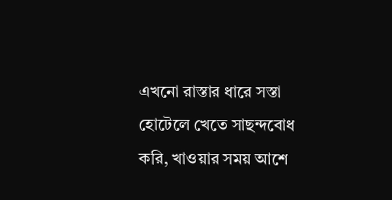এখনো রাস্তার ধারে সস্তা হোটেলে খেতে সাছন্দবোধ করি, খাওয়ার সময় আশে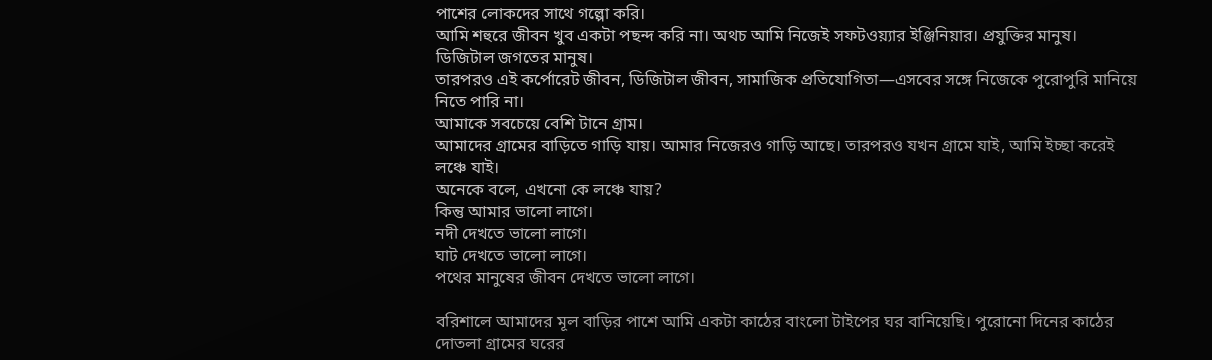পাশের লোকদের সাথে গল্পো করি।
আমি শহুরে জীবন খুব একটা পছন্দ করি না। অথচ আমি নিজেই সফটওয়্যার ইঞ্জিনিয়ার। প্রযুক্তির মানুষ। ডিজিটাল জগতের মানুষ।
তারপরও এই কর্পোরেট জীবন, ডিজিটাল জীবন, সামাজিক প্রতিযোগিতা—এসবের সঙ্গে নিজেকে পুরোপুরি মানিয়ে নিতে পারি না।
আমাকে সবচেয়ে বেশি টানে গ্রাম।
আমাদের গ্রামের বাড়িতে গাড়ি যায়। আমার নিজেরও গাড়ি আছে। তারপরও যখন গ্রামে যাই, আমি ইচ্ছা করেই লঞ্চে যাই।
অনেকে বলে, এখনো কে লঞ্চে যায়?
কিন্তু আমার ভালো লাগে।
নদী দেখতে ভালো লাগে।
ঘাট দেখতে ভালো লাগে।
পথের মানুষের জীবন দেখতে ভালো লাগে।

বরিশালে আমাদের মূল বাড়ির পাশে আমি একটা কাঠের বাংলো টাইপের ঘর বানিয়েছি। পুরোনো দিনের কাঠের দোতলা গ্রামের ঘরের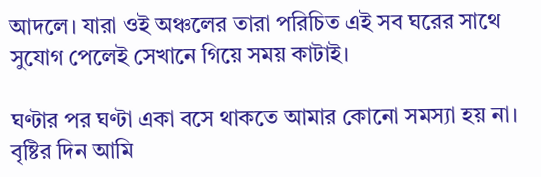আদলে। যারা ওই অঞ্চলের তারা পরিচিত এই সব ঘরের সাথে
সুযোগ পেলেই সেখানে গিয়ে সময় কাটাই।

ঘণ্টার পর ঘণ্টা একা বসে থাকতে আমার কোনো সমস্যা হয় না।
বৃষ্টির দিন আমি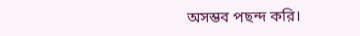অসম্ভব পছন্দ করি।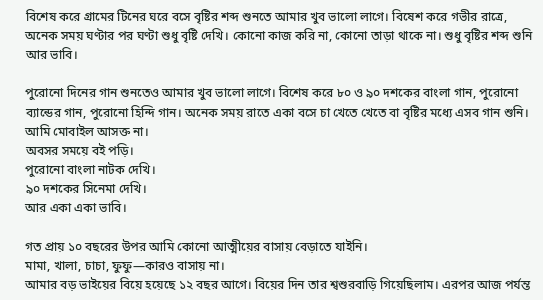বিশেষ করে গ্রামের টিনের ঘরে বসে বৃষ্টির শব্দ শুনতে আমার খুব ভালো লাগে। বিষেশ করে গভীর রাত্রে, অনেক সময় ঘণ্টার পর ঘণ্টা শুধু বৃষ্টি দেখি। কোনো কাজ করি না, কোনো তাড়া থাকে না। শুধু বৃষ্টির শব্দ শুনি আর ভাবি।

পুরোনো দিনের গান শুনতেও আমার খুব ভালো লাগে। বিশেষ করে ৮০ ও ৯০ দশকের বাংলা গান, পুরোনো ব্যান্ডের গান, পুরোনো হিন্দি গান। অনেক সময় রাতে একা বসে চা খেতে খেতে বা বৃষ্টির মধ্যে এসব গান শুনি।
আমি মোবাইল আসক্ত না।
অবসর সময়ে বই পড়ি।
পুরোনো বাংলা নাটক দেখি।
৯০ দশকের সিনেমা দেখি।
আর একা একা ভাবি।

গত প্রায় ১০ বছরের উপর আমি কোনো আত্মীয়ের বাসায় বেড়াতে যাইনি।
মামা, খালা, চাচা, ফুফু—কারও বাসায় না।
আমার বড় ভাইয়ের বিয়ে হয়েছে ১২ বছর আগে। বিয়ের দিন তার শ্বশুরবাড়ি গিয়েছিলাম। এরপর আজ পর্যন্ত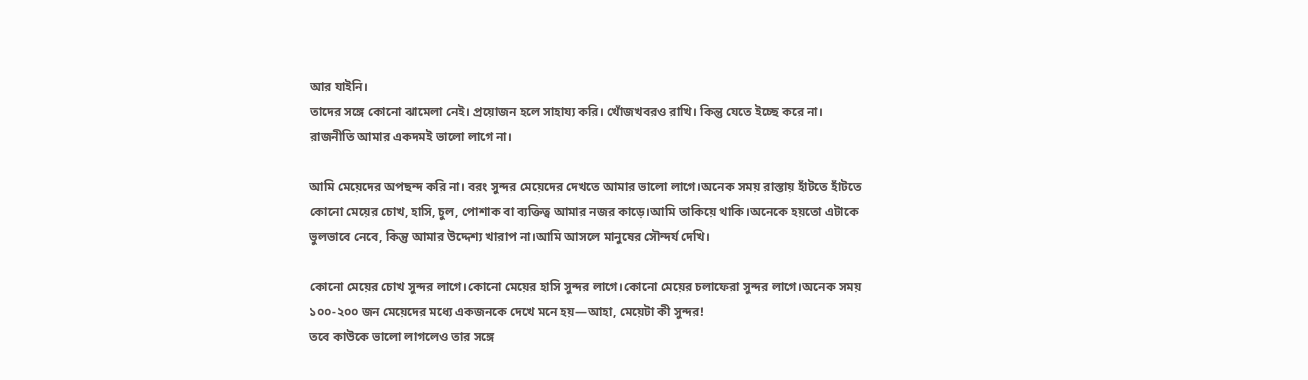আর যাইনি।
তাদের সঙ্গে কোনো ঝামেলা নেই। প্রয়োজন হলে সাহায্য করি। খোঁজখবরও রাখি। কিন্তু যেতে ইচ্ছে করে না।
রাজনীতি আমার একদমই ভালো লাগে না।

আমি মেয়েদের অপছন্দ করি না। বরং সুন্দর মেয়েদের দেখতে আমার ভালো লাগে।অনেক সময় রাস্তায় হাঁটতে হাঁটতে কোনো মেয়ের চোখ, হাসি, চুল, পোশাক বা ব্যক্তিত্ব আমার নজর কাড়ে।আমি তাকিয়ে থাকি।অনেকে হয়তো এটাকে ভুলভাবে নেবে, কিন্তু আমার উদ্দেশ্য খারাপ না।আমি আসলে মানুষের সৌন্দর্য দেখি।

কোনো মেয়ের চোখ সুন্দর লাগে।কোনো মেয়ের হাসি সুন্দর লাগে।কোনো মেয়ের চলাফেরা সুন্দর লাগে।অনেক সময় ১০০-২০০ জন মেয়েদের মধ্যে একজনকে দেখে মনে হয়—আহা, মেয়েটা কী সুন্দর!
তবে কাউকে ভালো লাগলেও তার সঙ্গে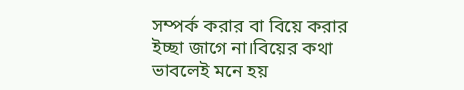সম্পর্ক করার বা বিয়ে করার ইচ্ছা জাগে না।বিয়ের কথা ভাবলেই মনে হয়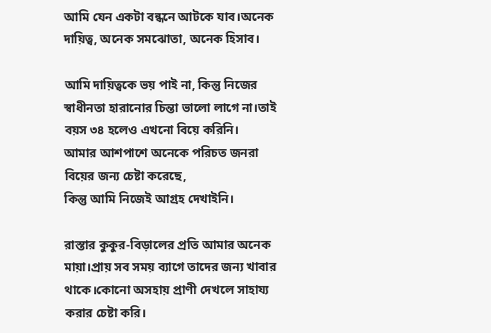আমি যেন একটা বন্ধনে আটকে যাব।অনেক দায়িত্ব, অনেক সমঝোতা, অনেক হিসাব।

আমি দায়িত্বকে ভয় পাই না, কিন্তু নিজের স্বাধীনতা হারানোর চিন্তা ভালো লাগে না।তাই বয়স ৩৪ হলেও এখনো বিয়ে করিনি।
আমার আশপাশে অনেকে পরিচত জনরা বিয়ের জন্য চেষ্টা করেছে,
কিন্তু আমি নিজেই আগ্রহ দেখাইনি।

রাস্তার কুকুর-বিড়ালের প্রতি আমার অনেক মায়া।প্রায় সব সময় ব্যাগে তাদের জন্য খাবার থাকে।কোনো অসহায় প্রাণী দেখলে সাহায্য করার চেষ্টা করি।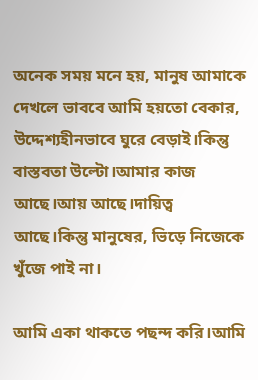অনেক সময় মনে হয়, মানুষ আমাকে দেখলে ভাববে আমি হয়তো বেকার, উদ্দেশ্যহীনভাবে ঘুরে বেড়াই।কিন্তু বাস্তবতা উল্টো।আমার কাজ আছে।আয় আছে।দায়িত্ব আছে।কিন্তু মানুষের, ভিড়ে নিজেকে খুঁজে পাই না।

আমি একা থাকতে পছন্দ করি।আমি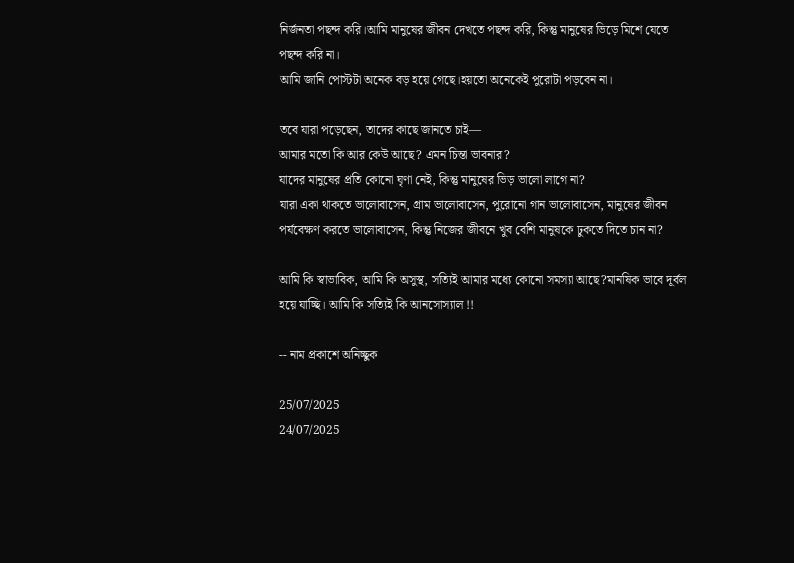নির্জনতা পছন্দ করি।আমি মানুষের জীবন দেখতে পছন্দ করি, কিন্তু মানুষের ভিড়ে মিশে যেতে পছন্দ করি না।
আমি জানি পোস্টটা অনেক বড় হয়ে গেছে।হয়তো অনেকেই পুরোটা পড়বেন না।

তবে যারা পড়েছেন, তাদের কাছে জানতে চাই—
আমার মতো কি আর কেউ আছে? এমন চিন্তা ভাবনার?
যাদের মানুষের প্রতি কোনো ঘৃণা নেই, কিন্তু মানুষের ভিড় ভালো লাগে না?
যারা একা থাকতে ভালোবাসেন, গ্রাম ভালোবাসেন, পুরোনো গান ভালোবাসেন, মানুষের জীবন পর্যবেক্ষণ করতে ভালোবাসেন, কিন্তু নিজের জীবনে খুব বেশি মানুষকে ঢুকতে দিতে চান না?

আমি কি স্বাভাবিক, আমি কি অসুস্থ, সত্যিই আমার মধ্যে কোনো সমস্যা আছে?মানষিক ভাবে দূর্বল হয়ে যাচ্ছি। আমি কি সত্যিই কি আনসোস্যাল !!

-- নাম প্রকাশে অনিচ্ছুক

25/07/2025
24/07/2025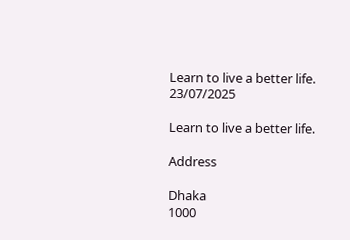Learn to live a better life.
23/07/2025

Learn to live a better life.

Address

Dhaka
1000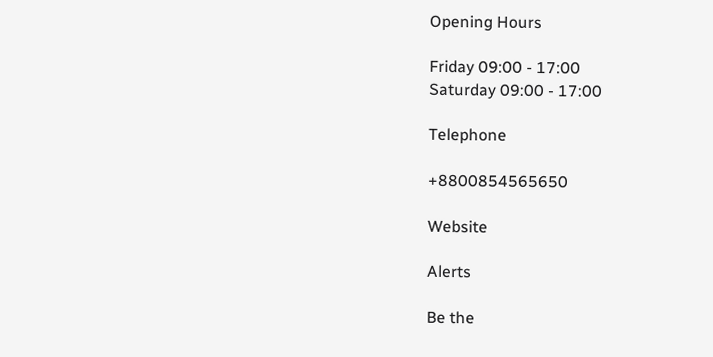Opening Hours

Friday 09:00 - 17:00
Saturday 09:00 - 17:00

Telephone

+8800854565650

Website

Alerts

Be the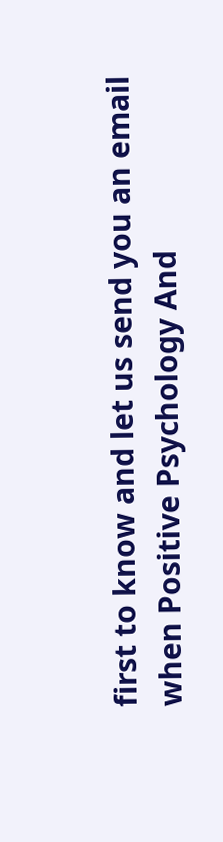first to know and let us send you an email when Positive Psychology And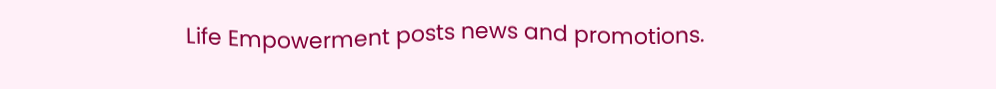Life Empowerment posts news and promotions.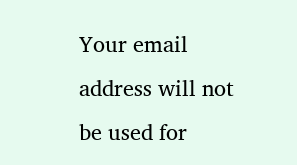Your email address will not be used for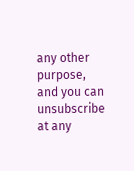any other purpose, and you can unsubscribe at any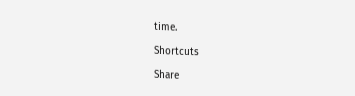time.

Shortcuts

Share